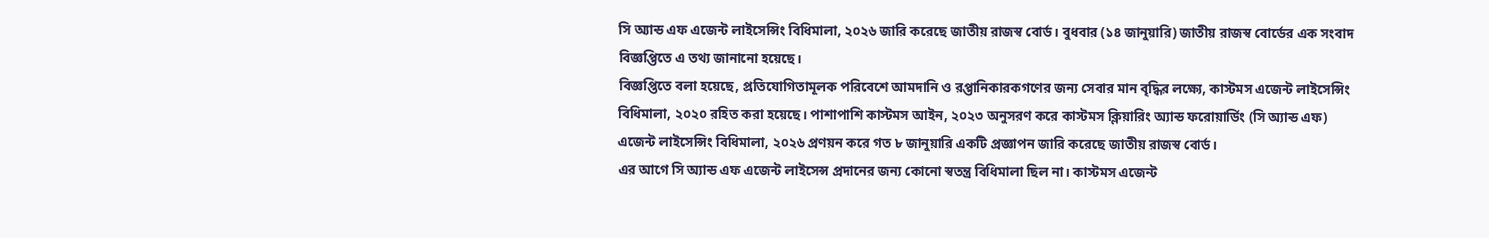সি অ্যান্ড এফ এজেন্ট লাইসেন্সিং বিধিমালা, ২০২৬ জারি করেছে জাতীয় রাজস্ব বোর্ড। বুধবার (১৪ জানুয়ারি) জাতীয় রাজস্ব বোর্ডের এক সংবাদ বিজ্ঞপ্তিতে এ তথ্য জানানো হয়েছে।
বিজ্ঞপ্তিতে বলা হয়েছে, প্রতিযোগিতামূলক পরিবেশে আমদানি ও রপ্তানিকারকগণের জন্য সেবার মান বৃদ্ধির লক্ষ্যে, কাস্টমস এজেন্ট লাইসেন্সিং বিধিমালা, ২০২০ রহিত করা হয়েছে। পাশাপাশি কাস্টমস আইন, ২০২৩ অনুসরণ করে কাস্টমস ক্লিয়ারিং অ্যান্ড ফরোয়ার্ডিং (সি অ্যান্ড এফ) এজেন্ট লাইসেন্সিং বিধিমালা, ২০২৬ প্রণয়ন করে গত ৮ জানুয়ারি একটি প্রজ্ঞাপন জারি করেছে জাতীয় রাজস্ব বোর্ড।
এর আগে সি অ্যান্ড এফ এজেন্ট লাইসেন্স প্রদানের জন্য কোনো স্বতন্ত্র বিধিমালা ছিল না। কাস্টমস এজেন্ট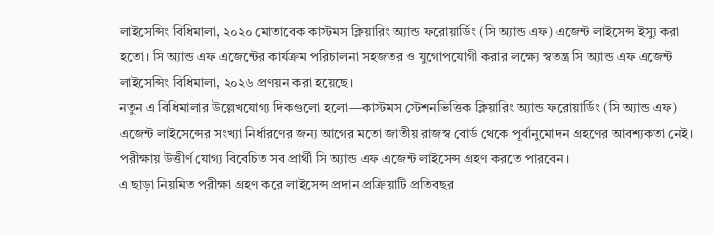লাইসেন্সিং বিধিমালা, ২০২০ মোতাবেক কাস্টমস ক্লিয়ারিং অ্যান্ড ফরোয়ার্ডিং (সি অ্যান্ড এফ) এজেন্ট লাইসেন্স ইস্যু করা হতো। সি অ্যান্ড এফ এজেন্টের কার্যক্রম পরিচালনা সহজতর ও যুগোপযোগী করার লক্ষ্যে স্বতন্ত্র সি অ্যান্ড এফ এজেন্ট লাইসেন্সিং বিধিমালা, ২০২৬ প্রণয়ন করা হয়েছে।
নতুন এ বিধিমালার উল্লেখযোগ্য দিকগুলো হলো—কাস্টমস স্টেশনভিত্তিক ক্লিয়ারিং অ্যান্ড ফরোয়ার্ডিং (সি অ্যান্ড এফ) এজেন্ট লাইসেন্সের সংখ্যা নির্ধারণের জন্য আগের মতো জাতীয় রাজস্ব বোর্ড থেকে পূর্বানুমোদন গ্রহণের আবশ্যকতা নেই। পরীক্ষায় উত্তীর্ণ যোগ্য বিবেচিত সব প্রার্থী সি অ্যান্ড এফ এজেন্ট লাইসেন্স গ্রহণ করতে পারবেন।
এ ছাড়া নিয়মিত পরীক্ষা গ্রহণ করে লাইসেন্স প্রদান প্রক্রিয়াটি প্রতিবছর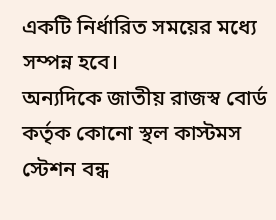একটি নির্ধারিত সময়ের মধ্যে সম্পন্ন হবে।
অন্যদিকে জাতীয় রাজস্ব বোর্ড কর্তৃক কোনো স্থল কাস্টমস স্টেশন বন্ধ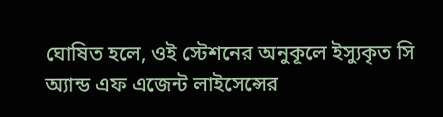ঘোষিত হলে, ওই স্টেশনের অনুকূলে ইস্যুকৃত সি অ্যান্ড এফ এজেন্ট লাইসেন্সের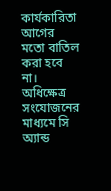কার্যকারিতা আগের মতো বাতিল করা হবে না। অধিক্ষেত্র সংযোজনের মাধ্যমে সি অ্যান্ড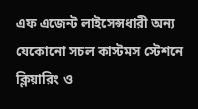এফ এজেন্ট লাইসেন্সধারী অন্য যেকোনো সচল কাস্টমস স্টেশনে ক্লিয়ারিং ও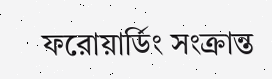ফরোয়ার্ডিং সংক্রান্ত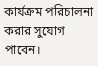কার্যক্রম পরিচালনা করার সুযোগ পাবেন।